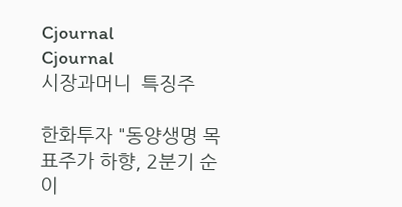Cjournal
Cjournal
시장과머니  특징주

한화투자 "동양생명 목표주가 하향, 2분기 순이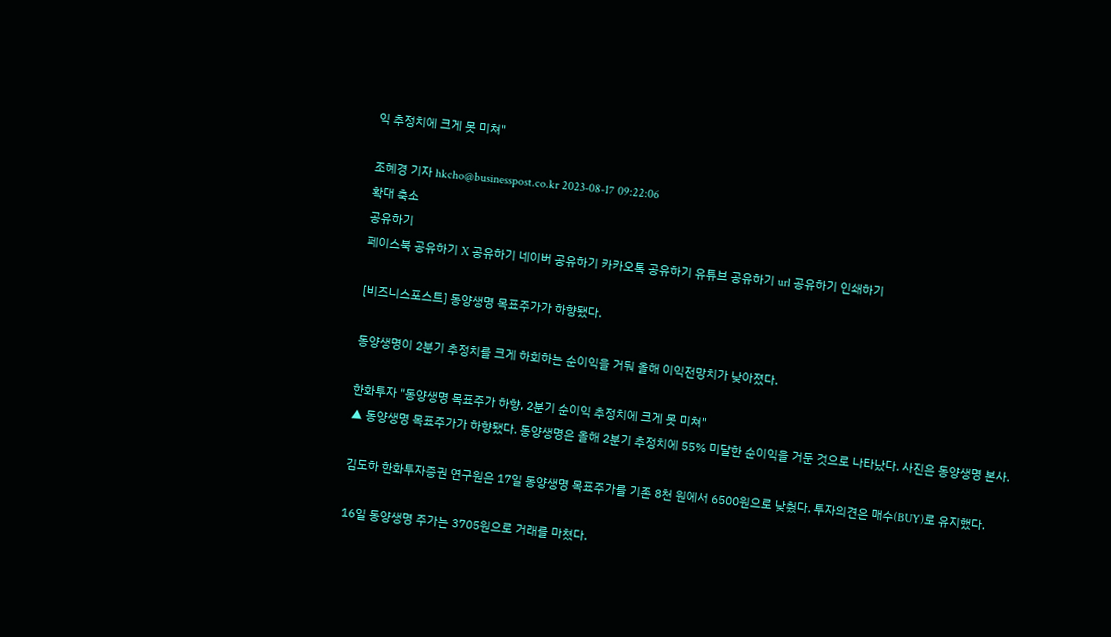익 추정치에 크게 못 미쳐"

조혜경 기자 hkcho@businesspost.co.kr 2023-08-17 09:22:06
확대 축소
공유하기
페이스북 공유하기 X 공유하기 네이버 공유하기 카카오톡 공유하기 유튜브 공유하기 url 공유하기 인쇄하기

[비즈니스포스트] 동양생명 목표주가가 하향됐다.

동양생명이 2분기 추정치를 크게 하회하는 순이익을 거둬 올해 이익전망치가 낮아졌다.

한화투자 "동양생명 목표주가 하향, 2분기 순이익 추정치에 크게 못 미쳐"
▲ 동양생명 목표주가가 하향됐다. 동양생명은 올해 2분기 추정치에 55% 미달한 순이익을 거둔 것으로 나타났다. 사진은 동양생명 본사.

김도하 한화투자증권 연구원은 17일 동양생명 목표주가를 기존 8천 원에서 6500원으로 낮췄다. 투자의견은 매수(BUY)로 유지했다.

16일 동양생명 주가는 3705원으로 거래를 마쳤다.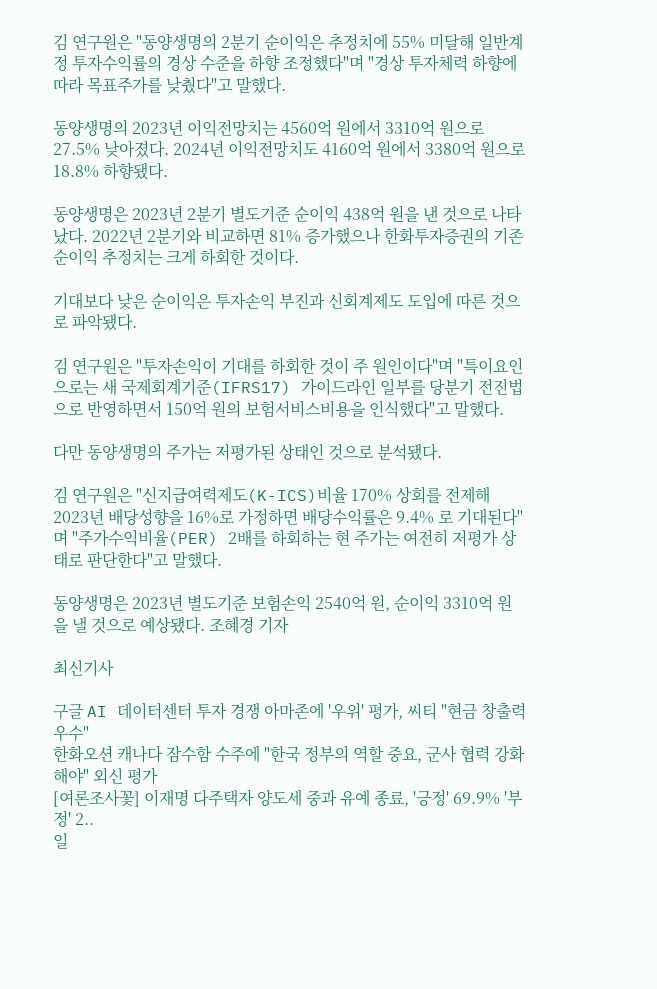김 연구원은 "동양생명의 2분기 순이익은 추정치에 55% 미달해 일반계정 투자수익률의 경상 수준을 하향 조정했다"며 "경상 투자체력 하향에 따라 목표주가를 낮췄다"고 말했다.

동양생명의 2023년 이익전망치는 4560억 원에서 3310억 원으로 27.5% 낮아졌다. 2024년 이익전망치도 4160억 원에서 3380억 원으로 18.8% 하향됐다.

동양생명은 2023년 2분기 별도기준 순이익 438억 원을 낸 것으로 나타났다. 2022년 2분기와 비교하면 81% 증가했으나 한화투자증권의 기존 순이익 추정치는 크게 하회한 것이다.

기대보다 낮은 순이익은 투자손익 부진과 신회계제도 도입에 따른 것으로 파악됐다.

김 연구원은 "투자손익이 기대를 하회한 것이 주 원인이다"며 "특이요인으로는 새 국제회계기준(IFRS17) 가이드라인 일부를 당분기 전진법으로 반영하면서 150억 원의 보험서비스비용을 인식했다"고 말했다.

다만 동양생명의 주가는 저평가된 상태인 것으로 분석됐다.

김 연구원은 "신지급여력제도(K-ICS)비율 170% 상회를 전제해 2023년 배당성향을 16%로 가정하면 배당수익률은 9.4% 로 기대된다"며 "주가수익비율(PER) 2배를 하회하는 현 주가는 여전히 저평가 상태로 판단한다"고 말했다.

동양생명은 2023년 별도기준 보험손익 2540억 원, 순이익 3310억 원을 낼 것으로 예상됐다. 조혜경 기자

최신기사

구글 AI 데이터센터 투자 경쟁 아마존에 '우위' 평가, 씨티 "현금 창출력 우수"
한화오션 캐나다 잠수함 수주에 "한국 정부의 역할 중요, 군사 협력 강화해야" 외신 평가
[여론조사꽃] 이재명 다주택자 양도세 중과 유예 종료, '긍정' 69.9% '부정' 2..
일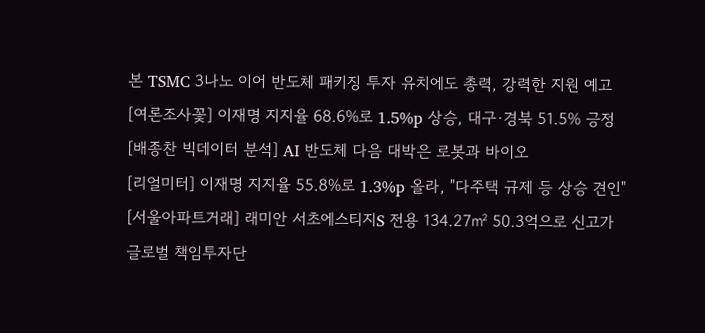본 TSMC 3나노 이어 반도체 패키징 투자 유치에도 총력, 강력한 지원 예고
[여론조사꽃] 이재명 지지율 68.6%로 1.5%p 상승, 대구·경북 51.5% 긍정
[배종찬 빅데이터 분석] AI 반도체 다음 대박은 로봇과 바이오
[리얼미터] 이재명 지지율 55.8%로 1.3%p 올라, "다주택 규제 등 상승 견인"
[서울아파트거래] 래미안 서초에스티지S 전용 134.27㎡ 50.3억으로 신고가
글로벌 책임투자단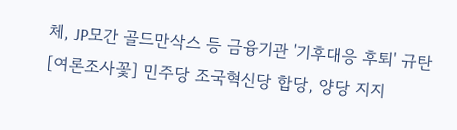체, JP모간 골드만삭스 등 금융기관 '기후대응 후퇴' 규탄
[여론조사꽃] 민주당 조국혁신당 합당, 양당 지지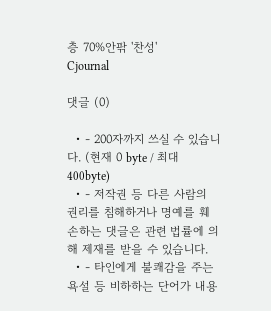층 70%안팎 '찬성'
Cjournal

댓글 (0)

  • - 200자까지 쓰실 수 있습니다. (현재 0 byte / 최대 400byte)
  • - 저작권 등 다른 사람의 권리를 침해하거나 명예를 훼손하는 댓글은 관련 법률에 의해 제재를 받을 수 있습니다.
  • - 타인에게 불쾌감을 주는 욕설 등 비하하는 단어가 내용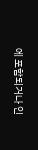에 포함되거나 인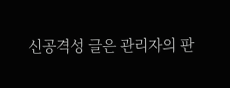신공격성 글은 관리자의 판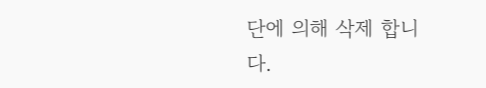단에 의해 삭제 합니다.